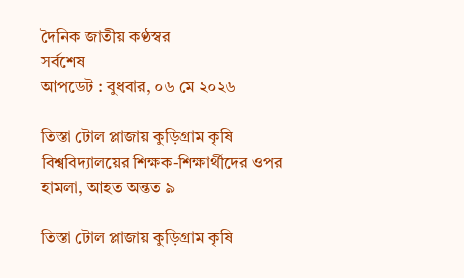দৈনিক জাতীয় কণ্ঠস্বর
সর্বশেষ
আপডেট : বুধবার, ০৬ মে ২০২৬

তিস্তা টোল প্লাজায় কুড়িগ্রাম কৃষি বিশ্ববিদ্যালয়ের শিক্ষক-শিক্ষার্থীদের ওপর হামলা, আহত অন্তত ৯

তিস্তা টোল প্লাজায় কুড়িগ্রাম কৃষি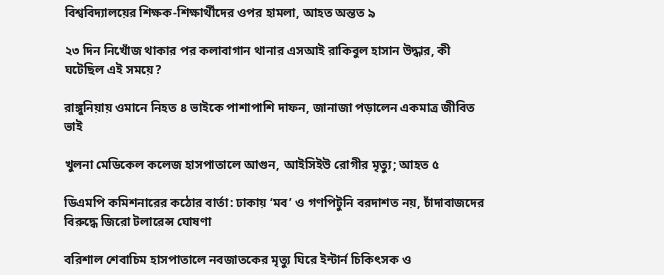বিশ্ববিদ্যালয়ের শিক্ষক-শিক্ষার্থীদের ওপর হামলা, আহত অন্তত ৯

২৩ দিন নিখোঁজ থাকার পর কলাবাগান থানার এসআই রাকিবুল হাসান উদ্ধার, কী ঘটেছিল এই সময়ে?

রাঙ্গুনিয়ায় ওমানে নিহত ৪ ভাইকে পাশাপাশি দাফন, জানাজা পড়ালেন একমাত্র জীবিত ভাই

খুলনা মেডিকেল কলেজ হাসপাতালে আগুন, আইসিইউ রোগীর মৃত্যু; আহত ৫

ডিএমপি কমিশনারের কঠোর বার্তা: ঢাকায় ‘মব’ ও গণপিটুনি বরদাশত নয়, চাঁদাবাজদের বিরুদ্ধে জিরো টলারেন্স ঘোষণা

বরিশাল শেবাচিম হাসপাতালে নবজাতকের মৃত্যু ঘিরে ইন্টার্ন চিকিৎসক ও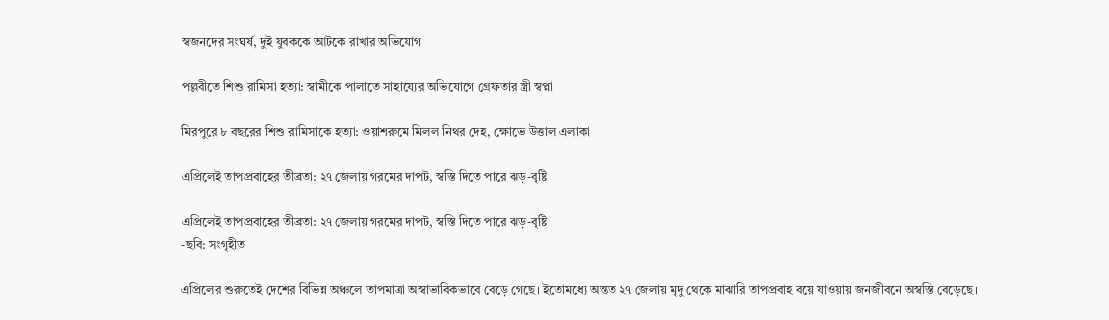স্বজনদের সংঘর্ষ, দুই যুবককে আটকে রাখার অভিযোগ

পল্লবীতে শিশু রামিসা হত্যা: স্বামীকে পালাতে সাহায্যের অভিযোগে গ্রেফতার স্ত্রী স্বপ্না

মিরপুরে ৮ বছরের শিশু রামিসাকে হত্যা: ওয়াশরুমে মিলল নিথর দেহ, ক্ষোভে উত্তাল এলাকা

এপ্রিলেই তাপপ্রবাহের তীব্রতা: ২৭ জেলায় গরমের দাপট, স্বস্তি দিতে পারে ঝড়-বৃষ্টি

এপ্রিলেই তাপপ্রবাহের তীব্রতা: ২৭ জেলায় গরমের দাপট, স্বস্তি দিতে পারে ঝড়-বৃষ্টি
-ছবি: সংগৃহীত

এপ্রিলের শুরুতেই দেশের বিভিন্ন অঞ্চলে তাপমাত্রা অস্বাভাবিকভাবে বেড়ে গেছে। ইতোমধ্যে অন্তত ২৭ জেলায় মৃদু থেকে মাঝারি তাপপ্রবাহ বয়ে যাওয়ায় জনজীবনে অস্বস্তি বেড়েছে।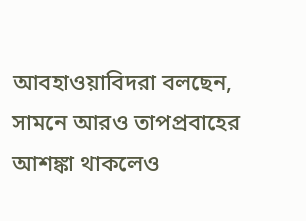আবহাওয়াবিদরা বলছেন, সামনে আরও তাপপ্রবাহের আশঙ্কা থাকলেও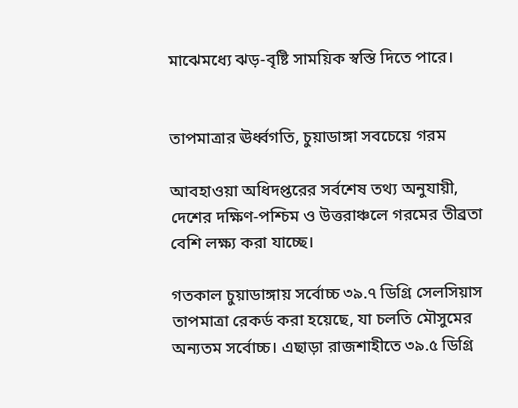মাঝেমধ্যে ঝড়-বৃষ্টি সাময়িক স্বস্তি দিতে পারে।


তাপমাত্রার ঊর্ধ্বগতি, চুয়াডাঙ্গা সবচেয়ে গরম

আবহাওয়া অধিদপ্তরের সর্বশেষ তথ্য অনুযায়ী, দেশের দক্ষিণ-পশ্চিম ও উত্তরাঞ্চলে গরমের তীব্রতা বেশি লক্ষ্য করা যাচ্ছে।

গতকাল চুয়াডাঙ্গায় সর্বোচ্চ ৩৯.৭ ডিগ্রি সেলসিয়াস তাপমাত্রা রেকর্ড করা হয়েছে, যা চলতি মৌসুমের অন্যতম সর্বোচ্চ। এছাড়া রাজশাহীতে ৩৯.৫ ডিগ্রি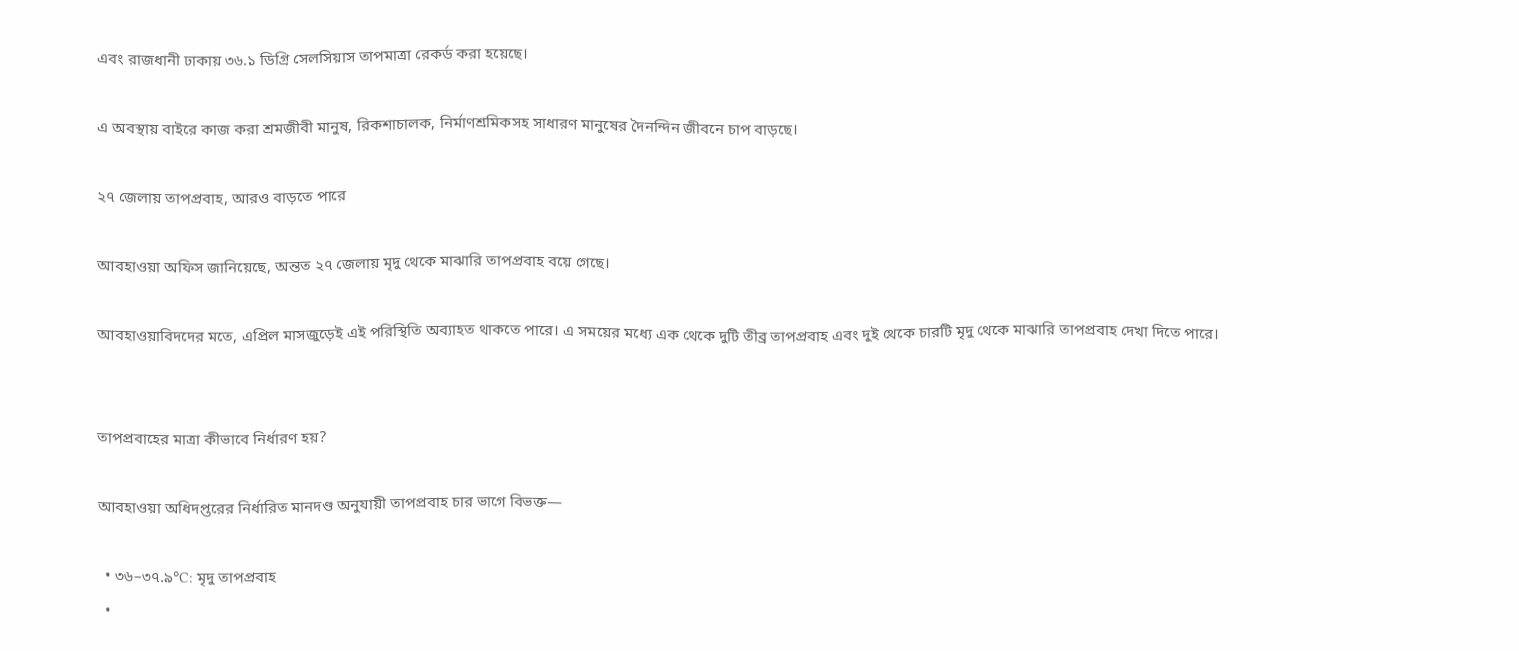এবং রাজধানী ঢাকায় ৩৬.১ ডিগ্রি সেলসিয়াস তাপমাত্রা রেকর্ড করা হয়েছে।

এ অবস্থায় বাইরে কাজ করা শ্রমজীবী মানুষ, রিকশাচালক, নির্মাণশ্রমিকসহ সাধারণ মানুষের দৈনন্দিন জীবনে চাপ বাড়ছে।

২৭ জেলায় তাপপ্রবাহ, আরও বাড়তে পারে

আবহাওয়া অফিস জানিয়েছে, অন্তত ২৭ জেলায় মৃদু থেকে মাঝারি তাপপ্রবাহ বয়ে গেছে।

আবহাওয়াবিদদের মতে, এপ্রিল মাসজুড়েই এই পরিস্থিতি অব্যাহত থাকতে পারে। এ সময়ের মধ্যে এক থেকে দুটি তীব্র তাপপ্রবাহ এবং দুই থেকে চারটি মৃদু থেকে মাঝারি তাপপ্রবাহ দেখা দিতে পারে।


তাপপ্রবাহের মাত্রা কীভাবে নির্ধারণ হয়?

আবহাওয়া অধিদপ্তরের নির্ধারিত মানদণ্ড অনুযায়ী তাপপ্রবাহ চার ভাগে বিভক্ত—

  • ৩৬–৩৭.৯°C: মৃদু তাপপ্রবাহ
  •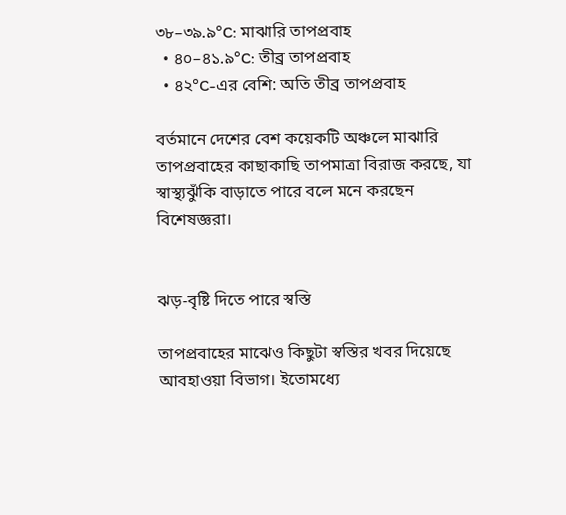৩৮–৩৯.৯°C: মাঝারি তাপপ্রবাহ
  • ৪০–৪১.৯°C: তীব্র তাপপ্রবাহ
  • ৪২°C-এর বেশি: অতি তীব্র তাপপ্রবাহ

বর্তমানে দেশের বেশ কয়েকটি অঞ্চলে মাঝারি তাপপ্রবাহের কাছাকাছি তাপমাত্রা বিরাজ করছে, যা স্বাস্থ্যঝুঁকি বাড়াতে পারে বলে মনে করছেন বিশেষজ্ঞরা।


ঝড়-বৃষ্টি দিতে পারে স্বস্তি

তাপপ্রবাহের মাঝেও কিছুটা স্বস্তির খবর দিয়েছে আবহাওয়া বিভাগ। ইতোমধ্যে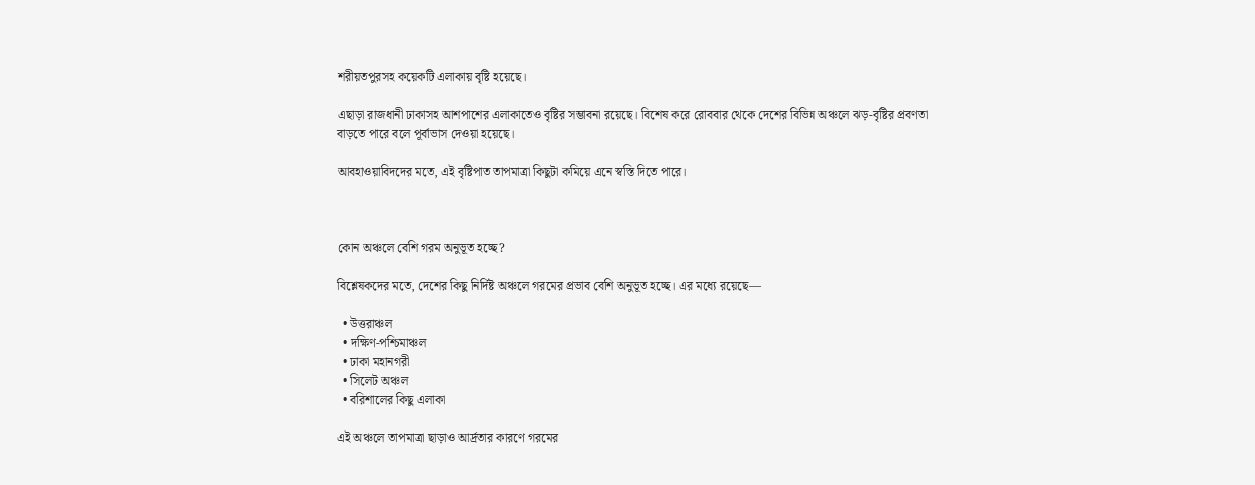শরীয়তপুরসহ কয়েকটি এলাকায় বৃষ্টি হয়েছে।

এছাড়া রাজধানী ঢাকাসহ আশপাশের এলাকাতেও বৃষ্টির সম্ভাবনা রয়েছে। বিশেষ করে রোববার থেকে দেশের বিভিন্ন অঞ্চলে ঝড়-বৃষ্টির প্রবণতা বাড়তে পারে বলে পূর্বাভাস দেওয়া হয়েছে।

আবহাওয়াবিদদের মতে, এই বৃষ্টিপাত তাপমাত্রা কিছুটা কমিয়ে এনে স্বস্তি দিতে পারে।



কোন অঞ্চলে বেশি গরম অনুভূত হচ্ছে?

বিশ্লেষকদের মতে, দেশের কিছু নির্দিষ্ট অঞ্চলে গরমের প্রভাব বেশি অনুভূত হচ্ছে। এর মধ্যে রয়েছে—

  • উত্তরাঞ্চল
  • দক্ষিণ-পশ্চিমাঞ্চল
  • ঢাকা মহানগরী
  • সিলেট অঞ্চল
  • বরিশালের কিছু এলাকা

এই অঞ্চলে তাপমাত্রা ছাড়াও আর্দ্রতার কারণে গরমের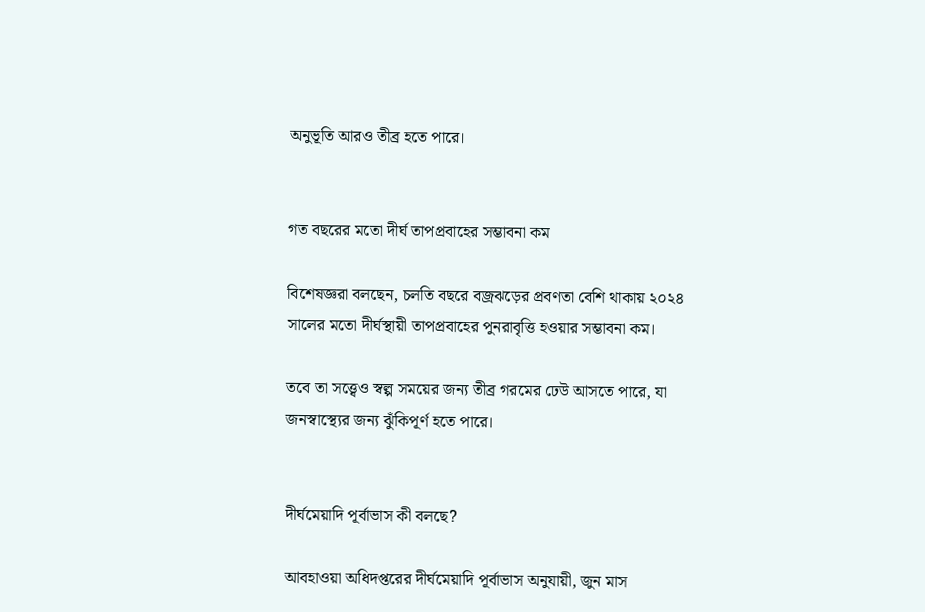অনুভূতি আরও তীব্র হতে পারে।


গত বছরের মতো দীর্ঘ তাপপ্রবাহের সম্ভাবনা কম

বিশেষজ্ঞরা বলছেন, চলতি বছরে বজ্রঝড়ের প্রবণতা বেশি থাকায় ২০২৪ সালের মতো দীর্ঘস্থায়ী তাপপ্রবাহের পুনরাবৃত্তি হওয়ার সম্ভাবনা কম।

তবে তা সত্ত্বেও স্বল্প সময়ের জন্য তীব্র গরমের ঢেউ আসতে পারে, যা জনস্বাস্থ্যের জন্য ঝুঁকিপূর্ণ হতে পারে।


দীর্ঘমেয়াদি পূর্বাভাস কী বলছে?

আবহাওয়া অধিদপ্তরের দীর্ঘমেয়াদি পূর্বাভাস অনুযায়ী, জুন মাস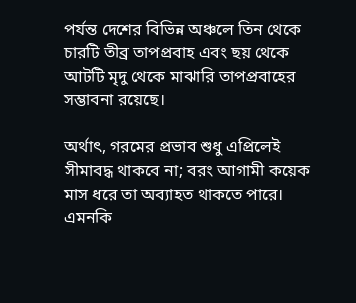পর্যন্ত দেশের বিভিন্ন অঞ্চলে তিন থেকে চারটি তীব্র তাপপ্রবাহ এবং ছয় থেকে আটটি মৃদু থেকে মাঝারি তাপপ্রবাহের সম্ভাবনা রয়েছে।

অর্থাৎ, গরমের প্রভাব শুধু এপ্রিলেই সীমাবদ্ধ থাকবে না; বরং আগামী কয়েক মাস ধরে তা অব্যাহত থাকতে পারে। এমনকি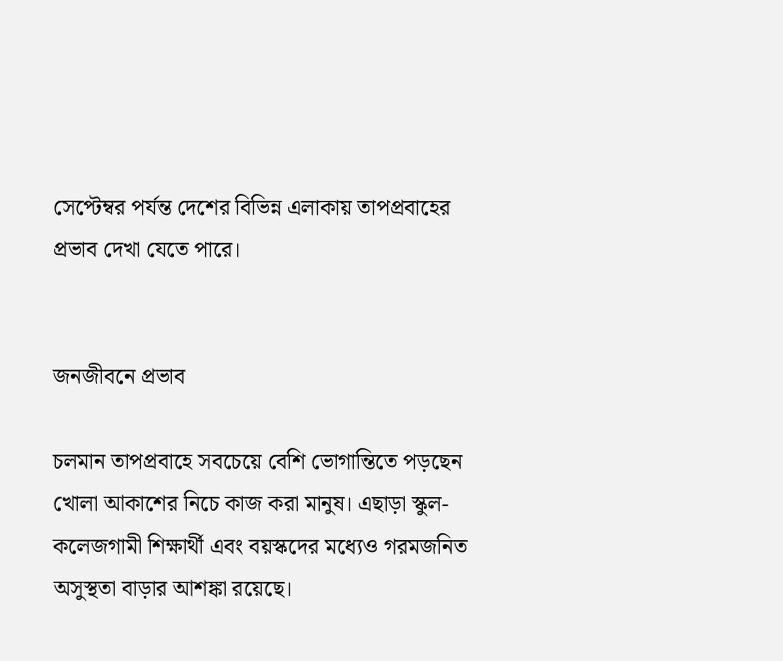সেপ্টেম্বর পর্যন্ত দেশের বিভিন্ন এলাকায় তাপপ্রবাহের প্রভাব দেখা যেতে পারে।


জনজীবনে প্রভাব

চলমান তাপপ্রবাহে সবচেয়ে বেশি ভোগান্তিতে পড়ছেন খোলা আকাশের নিচে কাজ করা মানুষ। এছাড়া স্কুল-কলেজগামী শিক্ষার্থী এবং বয়স্কদের মধ্যেও গরমজনিত অসুস্থতা বাড়ার আশঙ্কা রয়েছে।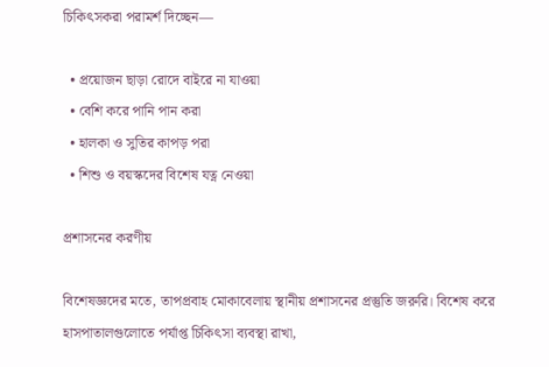চিকিৎসকরা পরামর্শ দিচ্ছেন—

  • প্রয়োজন ছাড়া রোদে বাইরে না যাওয়া
  • বেশি করে পানি পান করা
  • হালকা ও সুতির কাপড় পরা
  • শিশু ও বয়স্কদের বিশেষ যত্ন নেওয়া

প্রশাসনের করণীয়

বিশেষজ্ঞদের মতে, তাপপ্রবাহ মোকাবেলায় স্থানীয় প্রশাসনের প্রস্তুতি জরুরি। বিশেষ করে হাসপাতালগুলোতে পর্যাপ্ত চিকিৎসা ব্যবস্থা রাখা,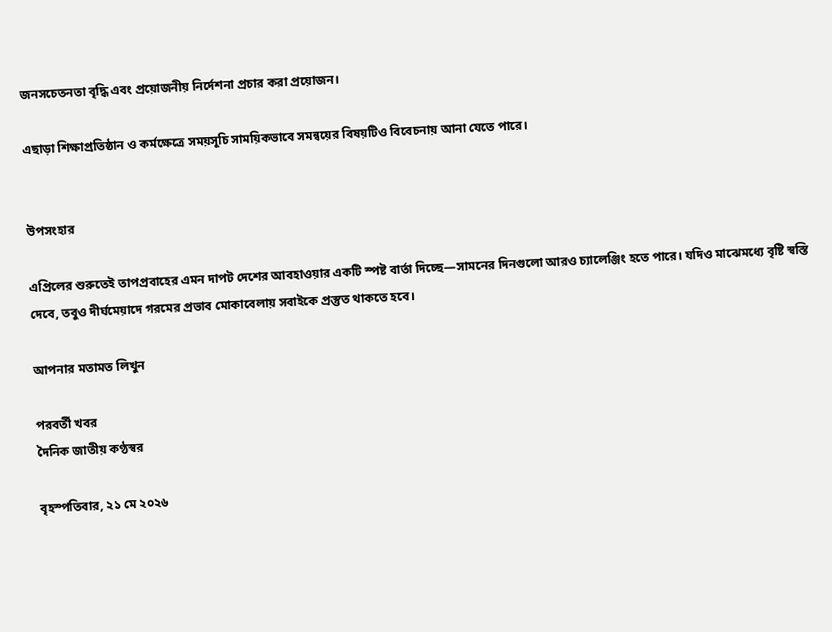জনসচেতনতা বৃদ্ধি এবং প্রয়োজনীয় নির্দেশনা প্রচার করা প্রয়োজন।

এছাড়া শিক্ষাপ্রতিষ্ঠান ও কর্মক্ষেত্রে সময়সূচি সাময়িকভাবে সমন্বয়ের বিষয়টিও বিবেচনায় আনা যেতে পারে।


উপসংহার

এপ্রিলের শুরুতেই তাপপ্রবাহের এমন দাপট দেশের আবহাওয়ার একটি স্পষ্ট বার্তা দিচ্ছে—সামনের দিনগুলো আরও চ্যালেঞ্জিং হতে পারে। যদিও মাঝেমধ্যে বৃষ্টি স্বস্তি দেবে, তবুও দীর্ঘমেয়াদে গরমের প্রভাব মোকাবেলায় সবাইকে প্রস্তুত থাকতে হবে।

আপনার মতামত লিখুন

পরবর্তী খবর
দৈনিক জাতীয় কণ্ঠস্বর

বৃহস্পতিবার, ২১ মে ২০২৬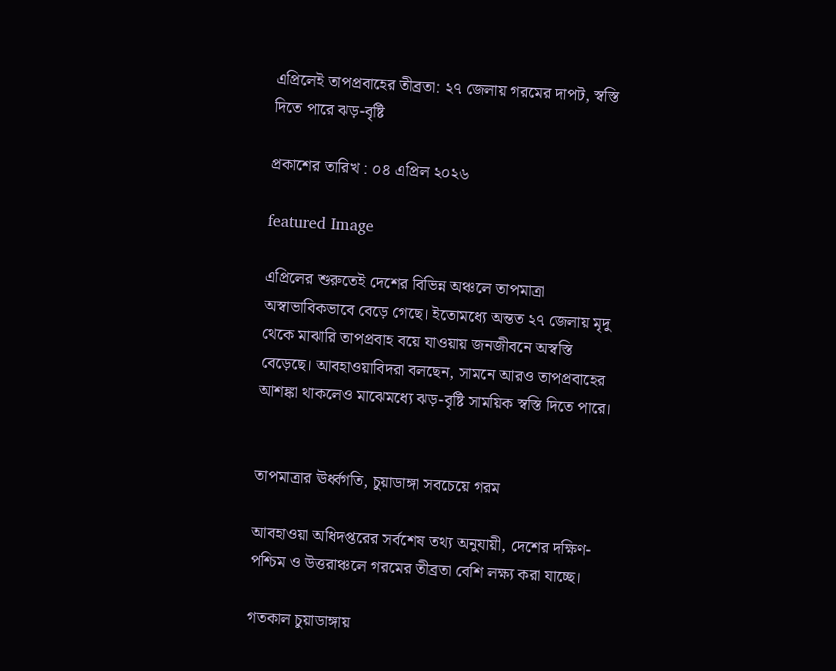এপ্রিলেই তাপপ্রবাহের তীব্রতা: ২৭ জেলায় গরমের দাপট, স্বস্তি দিতে পারে ঝড়-বৃষ্টি

প্রকাশের তারিখ : ০৪ এপ্রিল ২০২৬

featured Image

এপ্রিলের শুরুতেই দেশের বিভিন্ন অঞ্চলে তাপমাত্রা অস্বাভাবিকভাবে বেড়ে গেছে। ইতোমধ্যে অন্তত ২৭ জেলায় মৃদু থেকে মাঝারি তাপপ্রবাহ বয়ে যাওয়ায় জনজীবনে অস্বস্তি বেড়েছে। আবহাওয়াবিদরা বলছেন, সামনে আরও তাপপ্রবাহের আশঙ্কা থাকলেও মাঝেমধ্যে ঝড়-বৃষ্টি সাময়িক স্বস্তি দিতে পারে।


তাপমাত্রার ঊর্ধ্বগতি, চুয়াডাঙ্গা সবচেয়ে গরম

আবহাওয়া অধিদপ্তরের সর্বশেষ তথ্য অনুযায়ী, দেশের দক্ষিণ-পশ্চিম ও উত্তরাঞ্চলে গরমের তীব্রতা বেশি লক্ষ্য করা যাচ্ছে।

গতকাল চুয়াডাঙ্গায়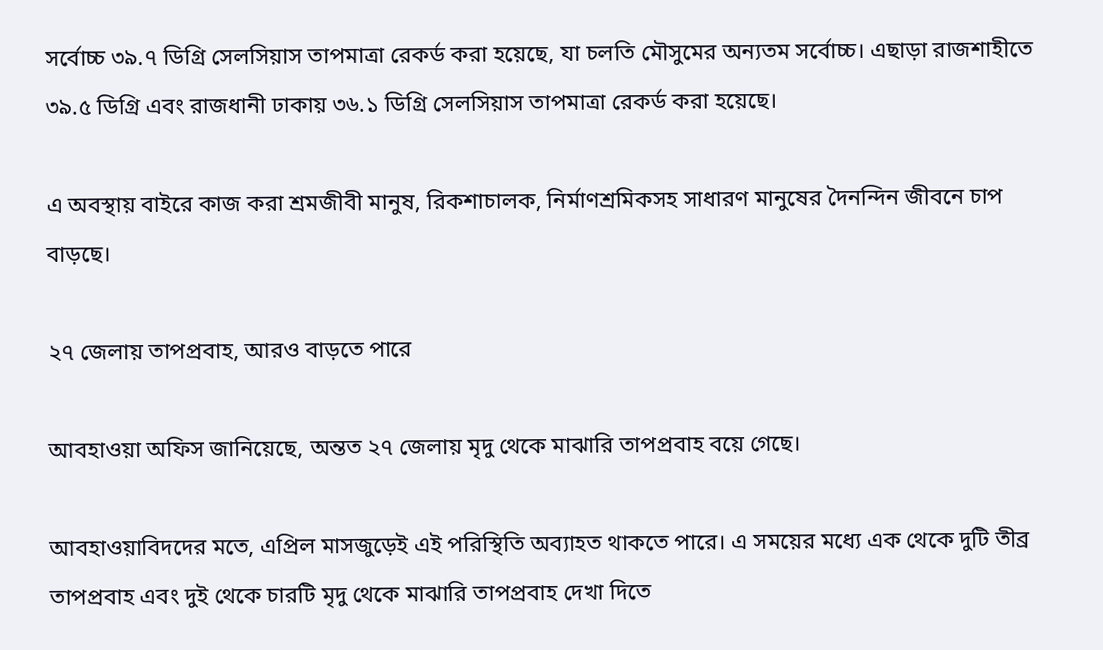সর্বোচ্চ ৩৯.৭ ডিগ্রি সেলসিয়াস তাপমাত্রা রেকর্ড করা হয়েছে, যা চলতি মৌসুমের অন্যতম সর্বোচ্চ। এছাড়া রাজশাহীতে ৩৯.৫ ডিগ্রি এবং রাজধানী ঢাকায় ৩৬.১ ডিগ্রি সেলসিয়াস তাপমাত্রা রেকর্ড করা হয়েছে।

এ অবস্থায় বাইরে কাজ করা শ্রমজীবী মানুষ, রিকশাচালক, নির্মাণশ্রমিকসহ সাধারণ মানুষের দৈনন্দিন জীবনে চাপ বাড়ছে।

২৭ জেলায় তাপপ্রবাহ, আরও বাড়তে পারে

আবহাওয়া অফিস জানিয়েছে, অন্তত ২৭ জেলায় মৃদু থেকে মাঝারি তাপপ্রবাহ বয়ে গেছে।

আবহাওয়াবিদদের মতে, এপ্রিল মাসজুড়েই এই পরিস্থিতি অব্যাহত থাকতে পারে। এ সময়ের মধ্যে এক থেকে দুটি তীব্র তাপপ্রবাহ এবং দুই থেকে চারটি মৃদু থেকে মাঝারি তাপপ্রবাহ দেখা দিতে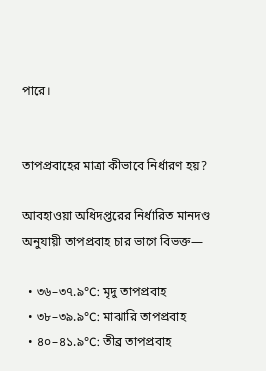পারে।


তাপপ্রবাহের মাত্রা কীভাবে নির্ধারণ হয়?

আবহাওয়া অধিদপ্তরের নির্ধারিত মানদণ্ড অনুযায়ী তাপপ্রবাহ চার ভাগে বিভক্ত—

  • ৩৬–৩৭.৯°C: মৃদু তাপপ্রবাহ
  • ৩৮–৩৯.৯°C: মাঝারি তাপপ্রবাহ
  • ৪০–৪১.৯°C: তীব্র তাপপ্রবাহ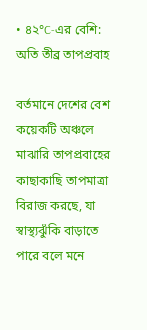• ৪২°C-এর বেশি: অতি তীব্র তাপপ্রবাহ

বর্তমানে দেশের বেশ কয়েকটি অঞ্চলে মাঝারি তাপপ্রবাহের কাছাকাছি তাপমাত্রা বিরাজ করছে, যা স্বাস্থ্যঝুঁকি বাড়াতে পারে বলে মনে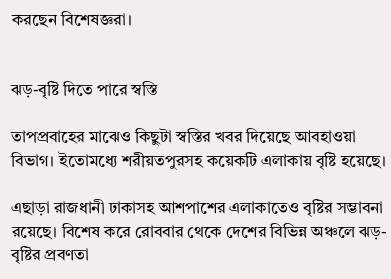করছেন বিশেষজ্ঞরা।


ঝড়-বৃষ্টি দিতে পারে স্বস্তি

তাপপ্রবাহের মাঝেও কিছুটা স্বস্তির খবর দিয়েছে আবহাওয়া বিভাগ। ইতোমধ্যে শরীয়তপুরসহ কয়েকটি এলাকায় বৃষ্টি হয়েছে।

এছাড়া রাজধানী ঢাকাসহ আশপাশের এলাকাতেও বৃষ্টির সম্ভাবনা রয়েছে। বিশেষ করে রোববার থেকে দেশের বিভিন্ন অঞ্চলে ঝড়-বৃষ্টির প্রবণতা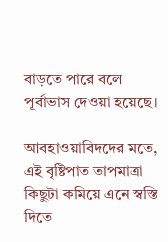বাড়তে পারে বলে পূর্বাভাস দেওয়া হয়েছে।

আবহাওয়াবিদদের মতে, এই বৃষ্টিপাত তাপমাত্রা কিছুটা কমিয়ে এনে স্বস্তি দিতে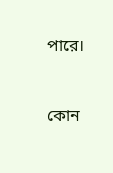পারে।



কোন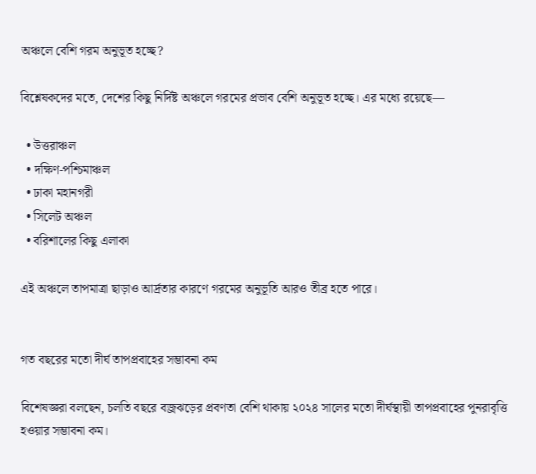অঞ্চলে বেশি গরম অনুভূত হচ্ছে?

বিশ্লেষকদের মতে, দেশের কিছু নির্দিষ্ট অঞ্চলে গরমের প্রভাব বেশি অনুভূত হচ্ছে। এর মধ্যে রয়েছে—

  • উত্তরাঞ্চল
  • দক্ষিণ-পশ্চিমাঞ্চল
  • ঢাকা মহানগরী
  • সিলেট অঞ্চল
  • বরিশালের কিছু এলাকা

এই অঞ্চলে তাপমাত্রা ছাড়াও আর্দ্রতার কারণে গরমের অনুভূতি আরও তীব্র হতে পারে।


গত বছরের মতো দীর্ঘ তাপপ্রবাহের সম্ভাবনা কম

বিশেষজ্ঞরা বলছেন, চলতি বছরে বজ্রঝড়ের প্রবণতা বেশি থাকায় ২০২৪ সালের মতো দীর্ঘস্থায়ী তাপপ্রবাহের পুনরাবৃত্তি হওয়ার সম্ভাবনা কম।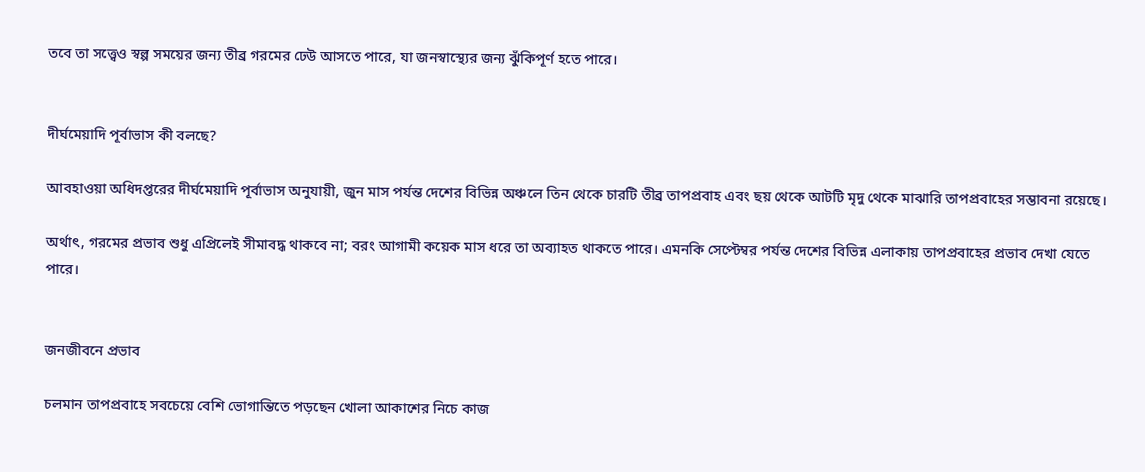তবে তা সত্ত্বেও স্বল্প সময়ের জন্য তীব্র গরমের ঢেউ আসতে পারে, যা জনস্বাস্থ্যের জন্য ঝুঁকিপূর্ণ হতে পারে।


দীর্ঘমেয়াদি পূর্বাভাস কী বলছে?

আবহাওয়া অধিদপ্তরের দীর্ঘমেয়াদি পূর্বাভাস অনুযায়ী, জুন মাস পর্যন্ত দেশের বিভিন্ন অঞ্চলে তিন থেকে চারটি তীব্র তাপপ্রবাহ এবং ছয় থেকে আটটি মৃদু থেকে মাঝারি তাপপ্রবাহের সম্ভাবনা রয়েছে।

অর্থাৎ, গরমের প্রভাব শুধু এপ্রিলেই সীমাবদ্ধ থাকবে না; বরং আগামী কয়েক মাস ধরে তা অব্যাহত থাকতে পারে। এমনকি সেপ্টেম্বর পর্যন্ত দেশের বিভিন্ন এলাকায় তাপপ্রবাহের প্রভাব দেখা যেতে পারে।


জনজীবনে প্রভাব

চলমান তাপপ্রবাহে সবচেয়ে বেশি ভোগান্তিতে পড়ছেন খোলা আকাশের নিচে কাজ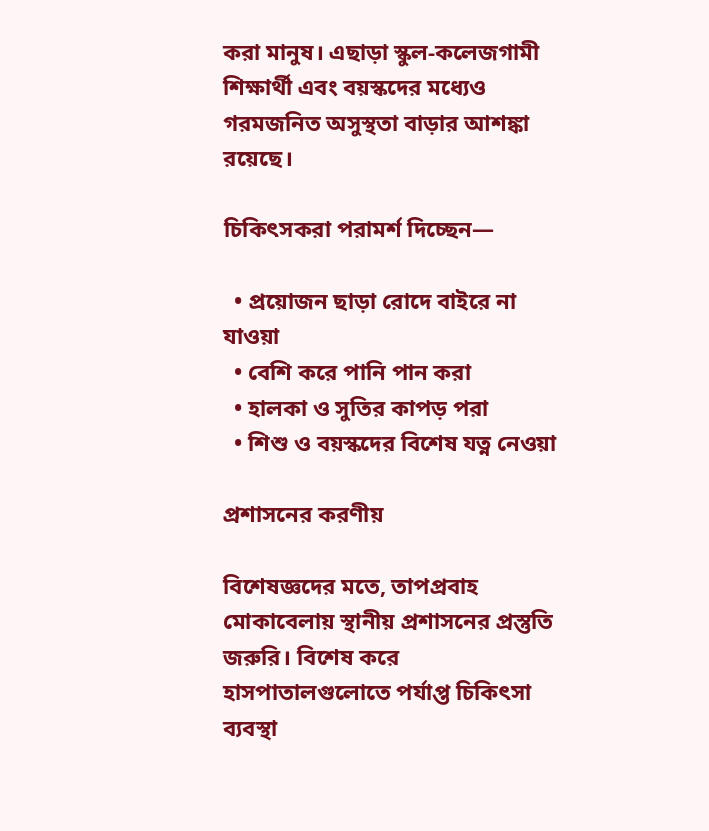করা মানুষ। এছাড়া স্কুল-কলেজগামী শিক্ষার্থী এবং বয়স্কদের মধ্যেও গরমজনিত অসুস্থতা বাড়ার আশঙ্কা রয়েছে।

চিকিৎসকরা পরামর্শ দিচ্ছেন—

  • প্রয়োজন ছাড়া রোদে বাইরে না যাওয়া
  • বেশি করে পানি পান করা
  • হালকা ও সুতির কাপড় পরা
  • শিশু ও বয়স্কদের বিশেষ যত্ন নেওয়া

প্রশাসনের করণীয়

বিশেষজ্ঞদের মতে, তাপপ্রবাহ মোকাবেলায় স্থানীয় প্রশাসনের প্রস্তুতি জরুরি। বিশেষ করে হাসপাতালগুলোতে পর্যাপ্ত চিকিৎসা ব্যবস্থা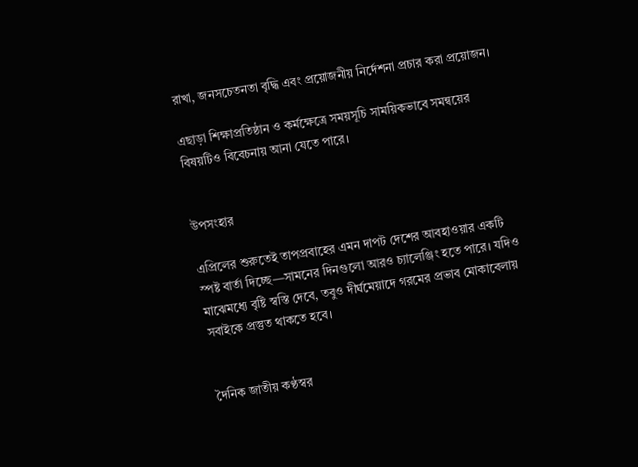রাখা, জনসচেতনতা বৃদ্ধি এবং প্রয়োজনীয় নির্দেশনা প্রচার করা প্রয়োজন।

এছাড়া শিক্ষাপ্রতিষ্ঠান ও কর্মক্ষেত্রে সময়সূচি সাময়িকভাবে সমন্বয়ের বিষয়টিও বিবেচনায় আনা যেতে পারে।


উপসংহার

এপ্রিলের শুরুতেই তাপপ্রবাহের এমন দাপট দেশের আবহাওয়ার একটি স্পষ্ট বার্তা দিচ্ছে—সামনের দিনগুলো আরও চ্যালেঞ্জিং হতে পারে। যদিও মাঝেমধ্যে বৃষ্টি স্বস্তি দেবে, তবুও দীর্ঘমেয়াদে গরমের প্রভাব মোকাবেলায় সবাইকে প্রস্তুত থাকতে হবে।


দৈনিক জাতীয় কণ্ঠস্বর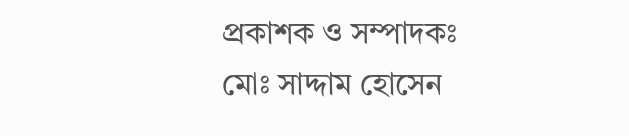প্রকাশক ও সম্পাদকঃ মোঃ সাদ্দাম হোসেন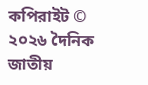কপিরাইট © ২০২৬ দৈনিক জাতীয়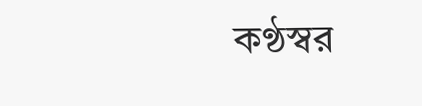কণ্ঠস্বর